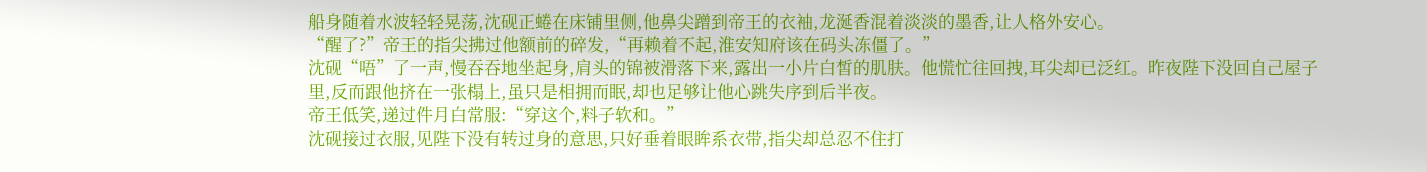船身随着水波轻轻晃荡,沈砚正蜷在床铺里侧,他鼻尖蹭到帝王的衣袖,龙涎香混着淡淡的墨香,让人格外安心。
“醒了?”帝王的指尖拂过他额前的碎发,“再赖着不起,淮安知府该在码头冻僵了。”
沈砚“唔”了一声,慢吞吞地坐起身,肩头的锦被滑落下来,露出一小片白皙的肌肤。他慌忙往回拽,耳尖却已泛红。昨夜陛下没回自己屋子里,反而跟他挤在一张榻上,虽只是相拥而眠,却也足够让他心跳失序到后半夜。
帝王低笑,递过件月白常服:“穿这个,料子软和。”
沈砚接过衣服,见陛下没有转过身的意思,只好垂着眼眸系衣带,指尖却总忍不住打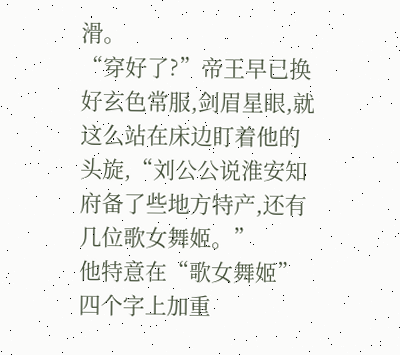滑。
“穿好了?”帝王早已换好玄色常服,剑眉星眼,就这么站在床边盯着他的头旋,“刘公公说淮安知府备了些地方特产,还有几位歌女舞姬。”
他特意在“歌女舞姬”四个字上加重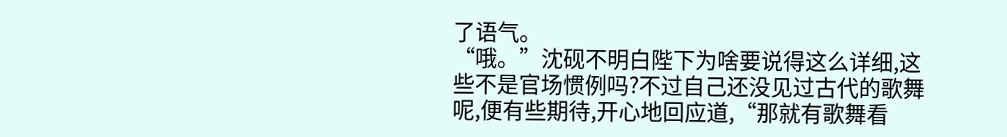了语气。
“哦。”沈砚不明白陛下为啥要说得这么详细,这些不是官场惯例吗?不过自己还没见过古代的歌舞呢,便有些期待,开心地回应道,“那就有歌舞看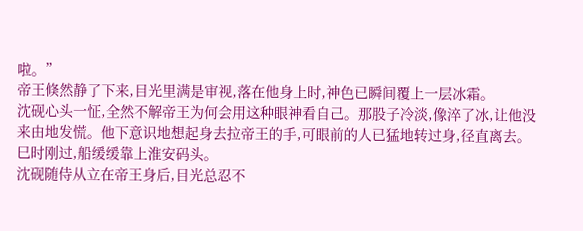啦。”
帝王倏然静了下来,目光里满是审视,落在他身上时,神色已瞬间覆上一层冰霜。
沈砚心头一怔,全然不解帝王为何会用这种眼神看自己。那股子冷淡,像淬了冰,让他没来由地发慌。他下意识地想起身去拉帝王的手,可眼前的人已猛地转过身,径直离去。
巳时刚过,船缓缓靠上淮安码头。
沈砚随侍从立在帝王身后,目光总忍不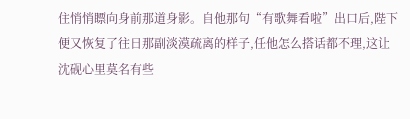住悄悄瞟向身前那道身影。自他那句“有歌舞看啦”出口后,陛下便又恢复了往日那副淡漠疏离的样子,任他怎么搭话都不理,这让沈砚心里莫名有些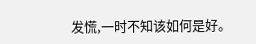发慌,一时不知该如何是好。